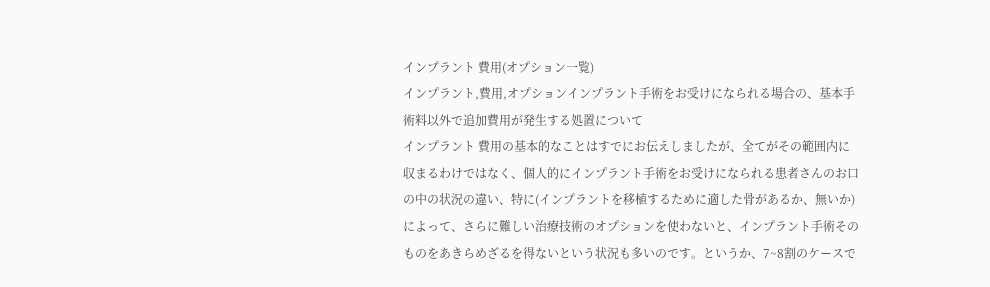インプラント 費用(オプション一覧)
インプラント,費用,オプションインプラント手術をお受けになられる場合の、基本手術料以外で追加費用が発生する処置について
インプラント 費用の基本的なことはすでにお伝えしましたが、全てがその範囲内に収まるわけではなく、個人的にインプラント手術をお受けになられる患者さんのお口の中の状況の違い、特に(インプラントを移植するために適した骨があるか、無いか)によって、さらに難しい治療技術のオプションを使わないと、インプラント手術そのものをあきらめざるを得ないという状況も多いのです。というか、7~8割のケースで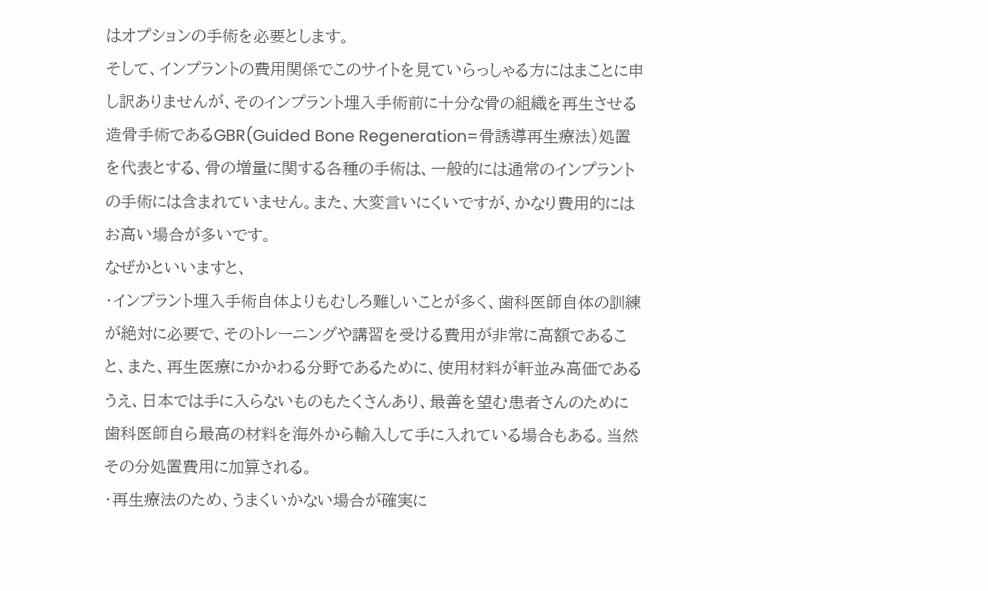はオプションの手術を必要とします。
そして、インプラントの費用関係でこのサイトを見ていらっしゃる方にはまことに申し訳ありませんが、そのインプラント埋入手術前に十分な骨の組織を再生させる造骨手術であるGBR(Guided Bone Regeneration=骨誘導再生療法)処置を代表とする、骨の増量に関する各種の手術は、一般的には通常のインプラントの手術には含まれていません。また、大変言いにくいですが、かなり費用的にはお高い場合が多いです。
なぜかといいますと、
・インプラント埋入手術自体よりもむしろ難しいことが多く、歯科医師自体の訓練が絶対に必要で、そのトレーニングや講習を受ける費用が非常に高額であること、また、再生医療にかかわる分野であるために、使用材料が軒並み高価であるうえ、日本では手に入らないものもたくさんあり、最善を望む患者さんのために歯科医師自ら最高の材料を海外から輸入して手に入れている場合もある。当然その分処置費用に加算される。
・再生療法のため、うまくいかない場合が確実に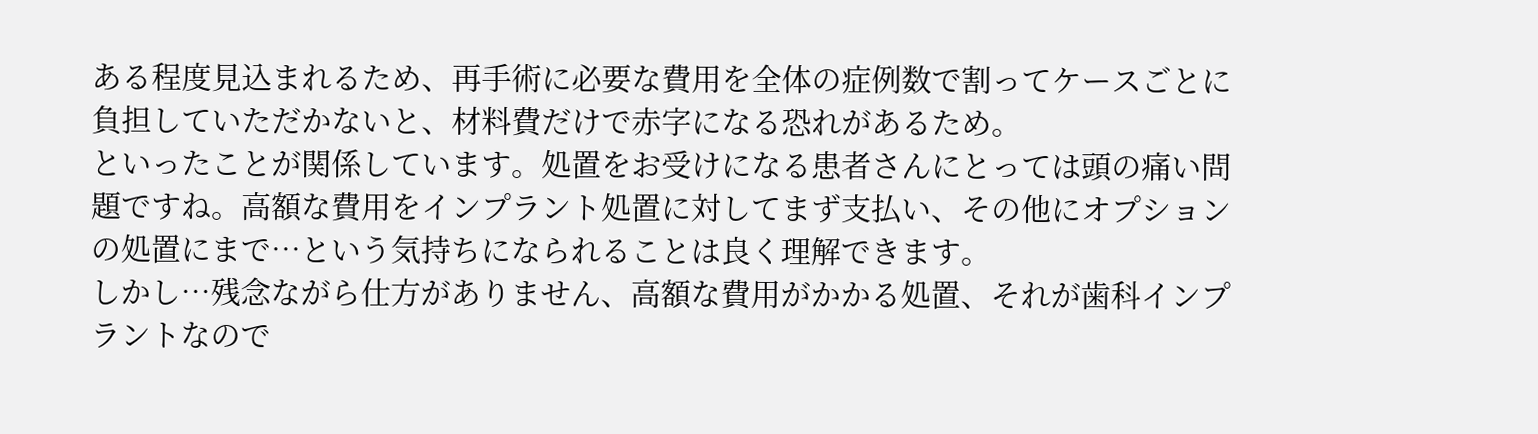ある程度見込まれるため、再手術に必要な費用を全体の症例数で割ってケースごとに負担していただかないと、材料費だけで赤字になる恐れがあるため。
といったことが関係しています。処置をお受けになる患者さんにとっては頭の痛い問題ですね。高額な費用をインプラント処置に対してまず支払い、その他にオプションの処置にまで…という気持ちになられることは良く理解できます。
しかし…残念ながら仕方がありません、高額な費用がかかる処置、それが歯科インプラントなので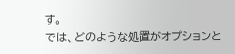す。
では、どのような処置がオプションと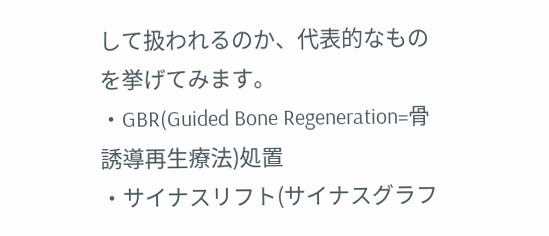して扱われるのか、代表的なものを挙げてみます。
・GBR(Guided Bone Regeneration=骨誘導再生療法)処置
・サイナスリフト(サイナスグラフ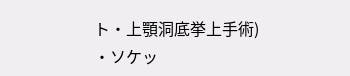ト・上顎洞底挙上手術)
・ソケッ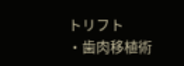トリフト
・歯肉移植術